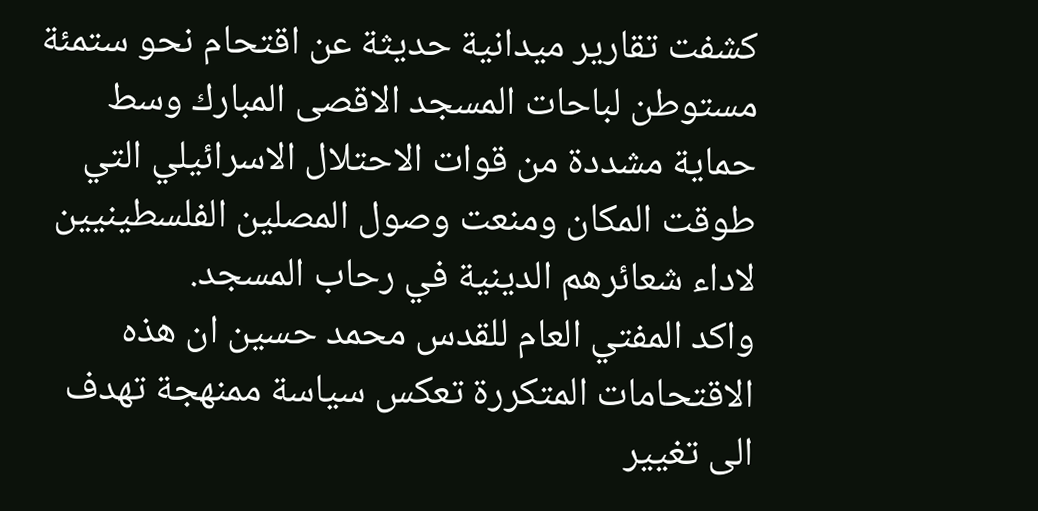كشفت تقارير ميدانية حديثة عن اقتحام نحو ستمئة مستوطن لباحات المسجد الاقصى المبارك وسط حماية مشددة من قوات الاحتلال الاسرائيلي التي طوقت المكان ومنعت وصول المصلين الفلسطينيين لاداء شعائرهم الدينية في رحاب المسجد.
واكد المفتي العام للقدس محمد حسين ان هذه الاقتحامات المتكررة تعكس سياسة ممنهجة تهدف الى تغيير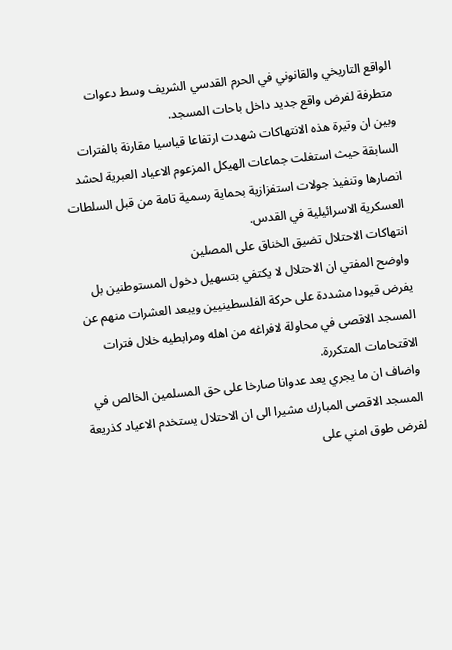الواقع التاريخي والقانوني في الحرم القدسي الشريف وسط دعوات متطرفة لفرض واقع جديد داخل باحات المسجد.
وبين ان وتيرة هذه الانتهاكات شهدت ارتفاعا قياسيا مقارنة بالفترات السابقة حيث استغلت جماعات الهيكل المزعوم الاعياد العبرية لحشد انصارها وتنفيذ جولات استفزازية بحماية رسمية تامة من قبل السلطات العسكرية الاسرائيلية في القدس.
انتهاكات الاحتلال تضيق الخناق على المصلين
واوضح المفتي ان الاحتلال لا يكتفي بتسهيل دخول المستوطنين بل يفرض قيودا مشددة على حركة الفلسطينيين ويبعد العشرات منهم عن المسجد الاقصى في محاولة لافراغه من اهله ومرابطيه خلال فترات الاقتحامات المتكررة.
واضاف ان ما يجري يعد عدوانا صارخا على حق المسلمين الخالص في المسجد الاقصى المبارك مشيرا الى ان الاحتلال يستخدم الاعياد كذريعة لفرض طوق امني على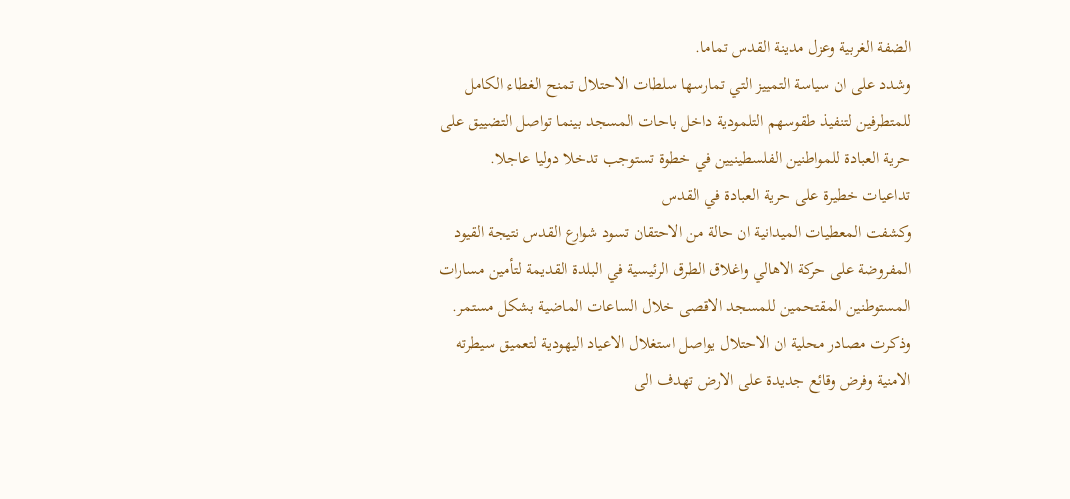الضفة الغربية وعزل مدينة القدس تماما.
وشدد على ان سياسة التمييز التي تمارسها سلطات الاحتلال تمنح الغطاء الكامل للمتطرفين لتنفيذ طقوسهم التلمودية داخل باحات المسجد بينما تواصل التضييق على حرية العبادة للمواطنين الفلسطينيين في خطوة تستوجب تدخلا دوليا عاجلا.
تداعيات خطيرة على حرية العبادة في القدس
وكشفت المعطيات الميدانية ان حالة من الاحتقان تسود شوارع القدس نتيجة القيود المفروضة على حركة الاهالي واغلاق الطرق الرئيسية في البلدة القديمة لتأمين مسارات المستوطنين المقتحمين للمسجد الاقصى خلال الساعات الماضية بشكل مستمر.
وذكرت مصادر محلية ان الاحتلال يواصل استغلال الاعياد اليهودية لتعميق سيطرته الامنية وفرض وقائع جديدة على الارض تهدف الى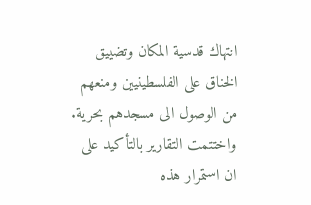انتهاك قدسية المكان وتضييق الخناق على الفلسطينيين ومنعهم من الوصول الى مسجدهم بحرية.
واختتمت التقارير بالتأكيد على ان استمرار هذه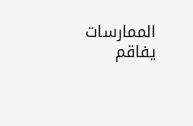الممارسات يفاقم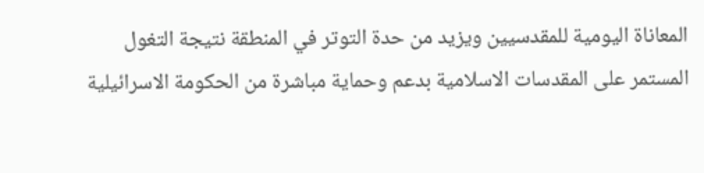المعاناة اليومية للمقدسيين ويزيد من حدة التوتر في المنطقة نتيجة التغول المستمر على المقدسات الاسلامية بدعم وحماية مباشرة من الحكومة الاسرائيلية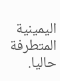اليمينية المتطرفة حاليا.